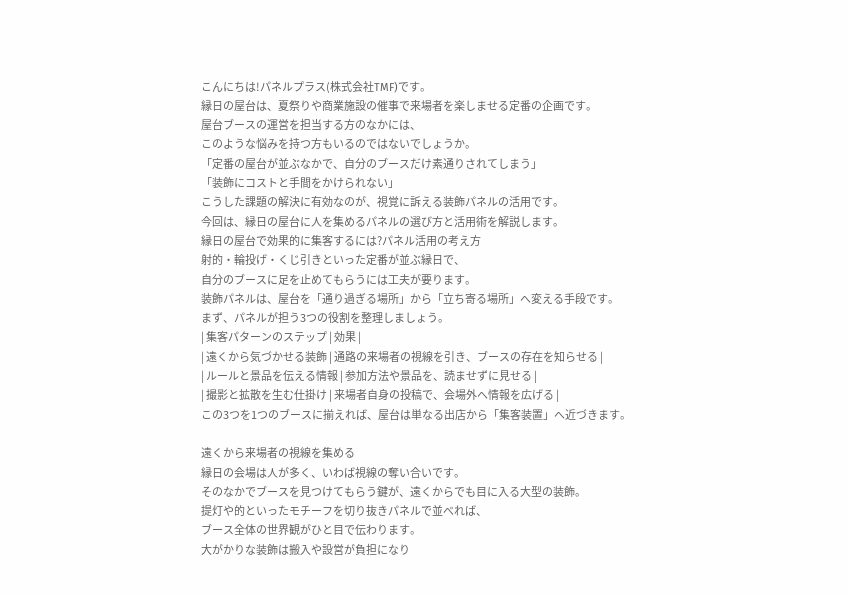こんにちは!パネルプラス(株式会社TMF)です。
縁日の屋台は、夏祭りや商業施設の催事で来場者を楽しませる定番の企画です。
屋台ブースの運営を担当する方のなかには、
このような悩みを持つ方もいるのではないでしょうか。
「定番の屋台が並ぶなかで、自分のブースだけ素通りされてしまう」
「装飾にコストと手間をかけられない」
こうした課題の解決に有効なのが、視覚に訴える装飾パネルの活用です。
今回は、縁日の屋台に人を集めるパネルの選び方と活用術を解説します。
縁日の屋台で効果的に集客するには?パネル活用の考え方
射的・輪投げ・くじ引きといった定番が並ぶ縁日で、
自分のブースに足を止めてもらうには工夫が要ります。
装飾パネルは、屋台を「通り過ぎる場所」から「立ち寄る場所」へ変える手段です。
まず、パネルが担う3つの役割を整理しましょう。
| 集客パターンのステップ | 効果 |
| 遠くから気づかせる装飾 | 通路の来場者の視線を引き、ブースの存在を知らせる |
| ルールと景品を伝える情報 | 参加方法や景品を、読ませずに見せる |
| 撮影と拡散を生む仕掛け | 来場者自身の投稿で、会場外へ情報を広げる |
この3つを1つのブースに揃えれば、屋台は単なる出店から「集客装置」へ近づきます。

遠くから来場者の視線を集める
縁日の会場は人が多く、いわば視線の奪い合いです。
そのなかでブースを見つけてもらう鍵が、遠くからでも目に入る大型の装飾。
提灯や的といったモチーフを切り抜きパネルで並べれば、
ブース全体の世界観がひと目で伝わります。
大がかりな装飾は搬入や設営が負担になり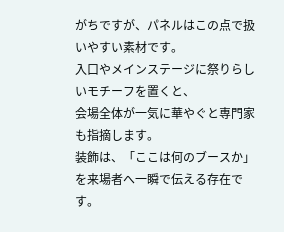がちですが、パネルはこの点で扱いやすい素材です。
入口やメインステージに祭りらしいモチーフを置くと、
会場全体が一気に華やぐと専門家も指摘します。
装飾は、「ここは何のブースか」を来場者へ一瞬で伝える存在です。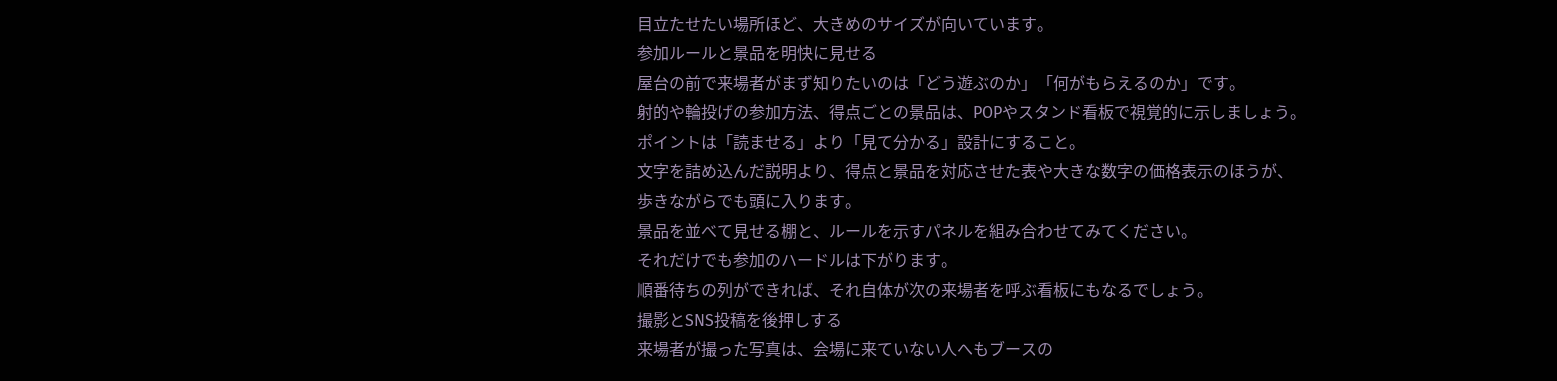目立たせたい場所ほど、大きめのサイズが向いています。
参加ルールと景品を明快に見せる
屋台の前で来場者がまず知りたいのは「どう遊ぶのか」「何がもらえるのか」です。
射的や輪投げの参加方法、得点ごとの景品は、POPやスタンド看板で視覚的に示しましょう。
ポイントは「読ませる」より「見て分かる」設計にすること。
文字を詰め込んだ説明より、得点と景品を対応させた表や大きな数字の価格表示のほうが、
歩きながらでも頭に入ります。
景品を並べて見せる棚と、ルールを示すパネルを組み合わせてみてください。
それだけでも参加のハードルは下がります。
順番待ちの列ができれば、それ自体が次の来場者を呼ぶ看板にもなるでしょう。
撮影とSNS投稿を後押しする
来場者が撮った写真は、会場に来ていない人へもブースの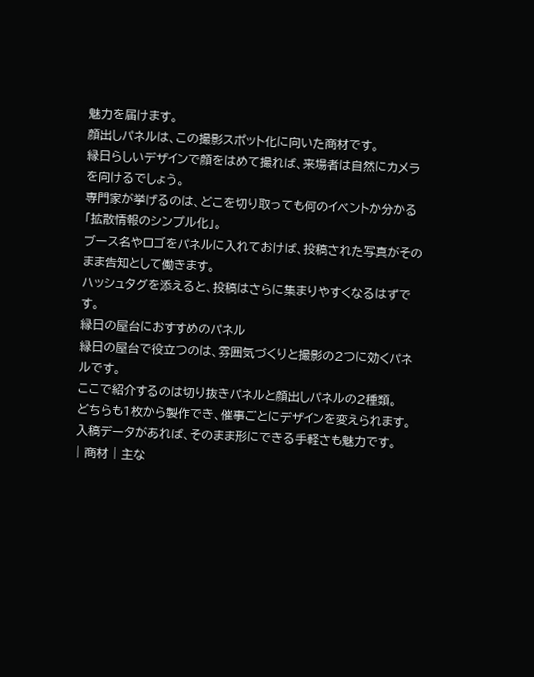魅力を届けます。
顔出しパネルは、この撮影スポット化に向いた商材です。
縁日らしいデザインで顔をはめて撮れば、来場者は自然にカメラを向けるでしょう。
専門家が挙げるのは、どこを切り取っても何のイベントか分かる「拡散情報のシンプル化」。
ブース名やロゴをパネルに入れておけば、投稿された写真がそのまま告知として働きます。
ハッシュタグを添えると、投稿はさらに集まりやすくなるはずです。
縁日の屋台におすすめのパネル
縁日の屋台で役立つのは、雰囲気づくりと撮影の2つに効くパネルです。
ここで紹介するのは切り抜きパネルと顔出しパネルの2種類。
どちらも1枚から製作でき、催事ごとにデザインを変えられます。
入稿データがあれば、そのまま形にできる手軽さも魅力です。
| 商材 | 主な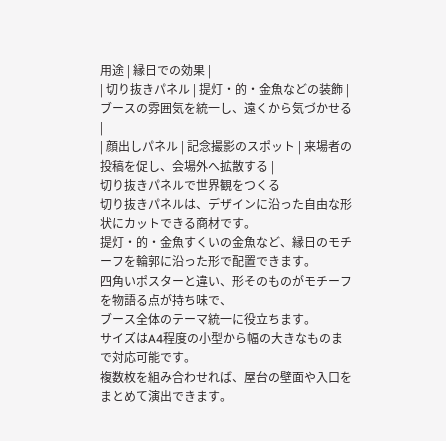用途 | 縁日での効果 |
| 切り抜きパネル | 提灯・的・金魚などの装飾 | ブースの雰囲気を統一し、遠くから気づかせる |
| 顔出しパネル | 記念撮影のスポット | 来場者の投稿を促し、会場外へ拡散する |
切り抜きパネルで世界観をつくる
切り抜きパネルは、デザインに沿った自由な形状にカットできる商材です。
提灯・的・金魚すくいの金魚など、縁日のモチーフを輪郭に沿った形で配置できます。
四角いポスターと違い、形そのものがモチーフを物語る点が持ち味で、
ブース全体のテーマ統一に役立ちます。
サイズはA4程度の小型から幅の大きなものまで対応可能です。
複数枚を組み合わせれば、屋台の壁面や入口をまとめて演出できます。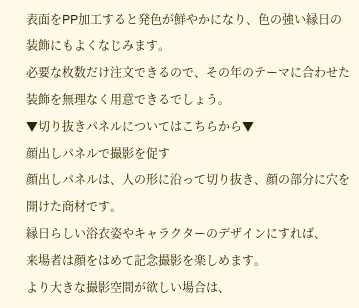表面をPP加工すると発色が鮮やかになり、色の強い縁日の装飾にもよくなじみます。
必要な枚数だけ注文できるので、その年のテーマに合わせた装飾を無理なく用意できるでしょう。
▼切り抜きパネルについてはこちらから▼
顔出しパネルで撮影を促す
顔出しパネルは、人の形に沿って切り抜き、顔の部分に穴を開けた商材です。
縁日らしい浴衣姿やキャラクターのデザインにすれば、
来場者は顔をはめて記念撮影を楽しめます。
より大きな撮影空間が欲しい場合は、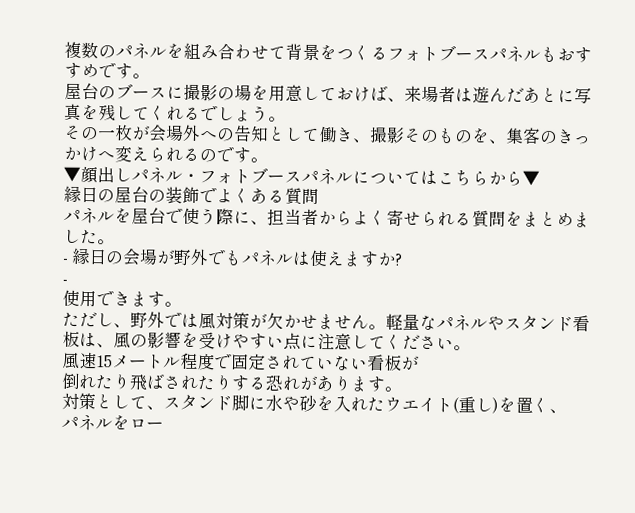複数のパネルを組み合わせて背景をつくるフォトブースパネルもおすすめです。
屋台のブースに撮影の場を用意しておけば、来場者は遊んだあとに写真を残してくれるでしょう。
その一枚が会場外への告知として働き、撮影そのものを、集客のきっかけへ変えられるのです。
▼顔出しパネル・フォトブースパネルについてはこちらから▼
縁日の屋台の装飾でよくある質問
パネルを屋台で使う際に、担当者からよく寄せられる質問をまとめました。
- 縁日の会場が野外でもパネルは使えますか?
-
使用できます。
ただし、野外では風対策が欠かせません。軽量なパネルやスタンド看板は、風の影響を受けやすい点に注意してください。
風速15メートル程度で固定されていない看板が
倒れたり飛ばされたりする恐れがあります。
対策として、スタンド脚に水や砂を入れたウエイト(重し)を置く、
パネルをロー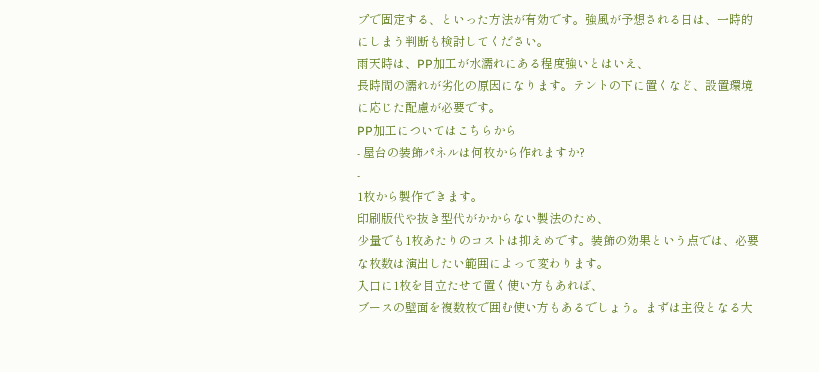プで固定する、といった方法が有効です。強風が予想される日は、一時的にしまう判断も検討してください。
雨天時は、PP加工が水濡れにある程度強いとはいえ、
長時間の濡れが劣化の原因になります。テントの下に置くなど、設置環境に応じた配慮が必要です。
PP加工についてはこちらから
- 屋台の装飾パネルは何枚から作れますか?
-
1枚から製作できます。
印刷版代や抜き型代がかからない製法のため、
少量でも1枚あたりのコストは抑えめです。装飾の効果という点では、必要な枚数は演出したい範囲によって変わります。
入口に1枚を目立たせて置く使い方もあれば、
ブースの壁面を複数枚で囲む使い方もあるでしょう。まずは主役となる大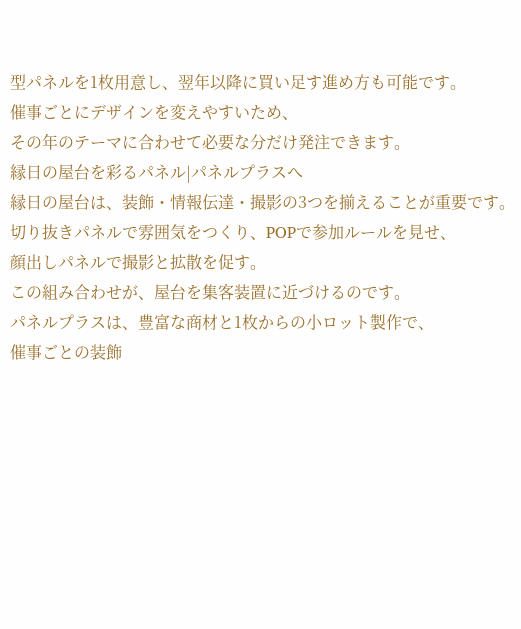型パネルを1枚用意し、翌年以降に買い足す進め方も可能です。
催事ごとにデザインを変えやすいため、
その年のテーマに合わせて必要な分だけ発注できます。
縁日の屋台を彩るパネル|パネルプラスへ
縁日の屋台は、装飾・情報伝達・撮影の3つを揃えることが重要です。
切り抜きパネルで雰囲気をつくり、POPで参加ルールを見せ、
顔出しパネルで撮影と拡散を促す。
この組み合わせが、屋台を集客装置に近づけるのです。
パネルプラスは、豊富な商材と1枚からの小ロット製作で、
催事ごとの装飾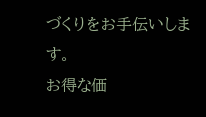づくりをお手伝いします。
お得な価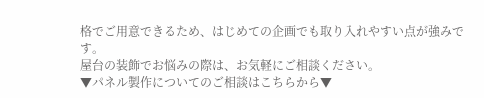格でご用意できるため、はじめての企画でも取り入れやすい点が強みです。
屋台の装飾でお悩みの際は、お気軽にご相談ください。
▼パネル製作についてのご相談はこちらから▼